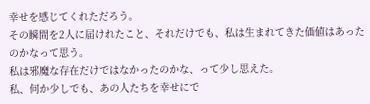幸せを感じてくれただろう。
その瞬間を2人に届けれたこと、それだけでも、私は生まれてきた価値はあったのかなって思う。
私は邪魔な存在だけではなかったのかな、って少し思えた。
私、何か少しでも、あの人たちを幸せにで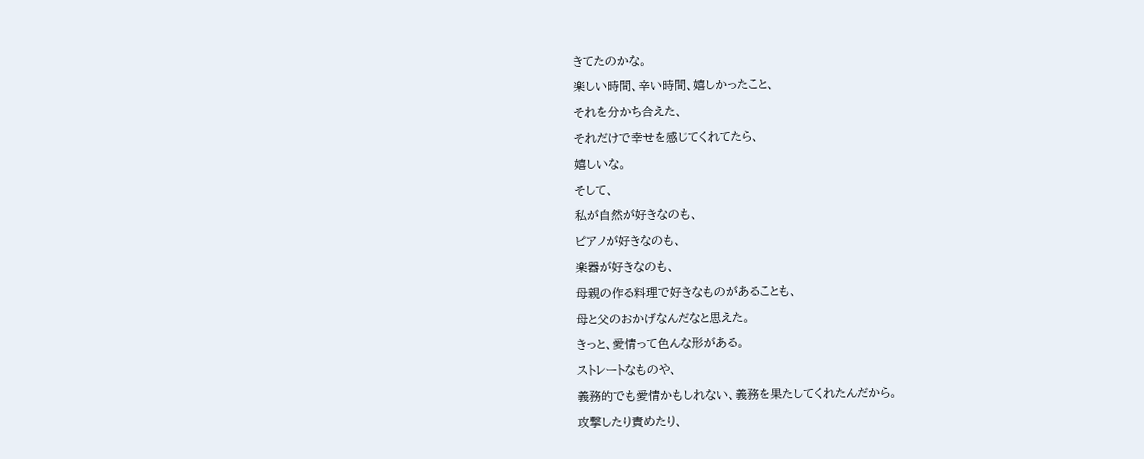きてたのかな。
楽しい時間、辛い時間、嬉しかったこと、
それを分かち合えた、
それだけで幸せを感じてくれてたら、
嬉しいな。
そして、
私が自然が好きなのも、
ピアノが好きなのも、
楽器が好きなのも、
母親の作る料理で好きなものがあることも、
母と父のおかげなんだなと思えた。
きっと、愛情って色んな形がある。
ストレートなものや、
義務的でも愛情かもしれない、義務を果たしてくれたんだから。
攻撃したり責めたり、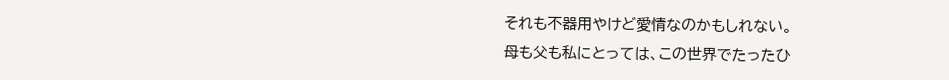それも不器用やけど愛情なのかもしれない。
母も父も私にとっては、この世界でたったひ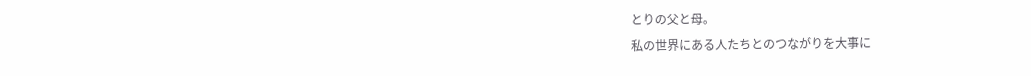とりの父と母。
私の世界にある人たちとのつながりを大事に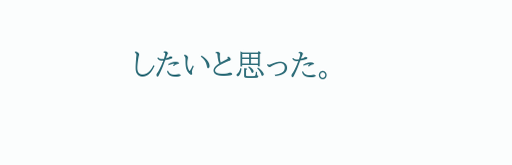したいと思った。